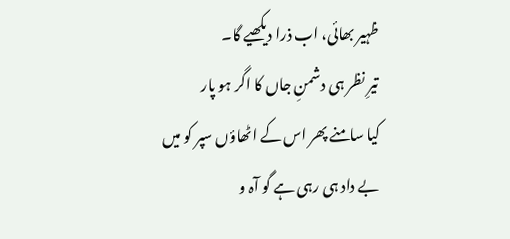ظہیر بھائی، اب ذرا دیکھیے گا۔
تیرِ نظر ہی دشمنِ جاں کا اگر ہو پار
کیا سامنے پھر اس کے اٹھاؤں سپر کو میں
بے داد ہی رہی ہے گو آہ و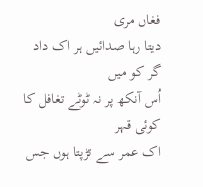فغاں مری
دیتا رہا صدائیں ہر اک داد گر کو میں
اُس آنکھ پر نہ ٹوٹے تغافل کا کوئی قہر
اک عمر سے تڑپتا ہوں جس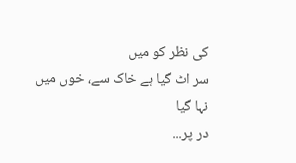کی نظر کو میں
سر اٹ گیا ہے خاک سے، خوں میں نہا گیا
در پر...